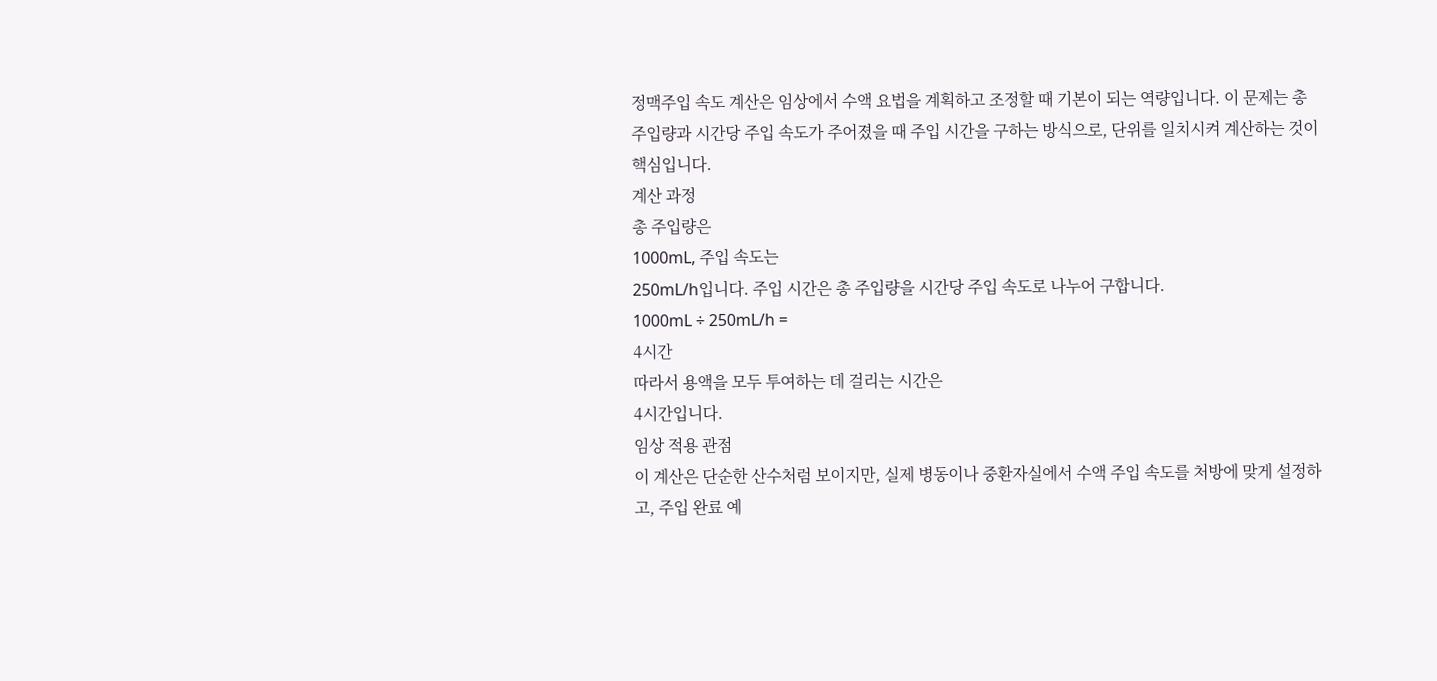정맥주입 속도 계산은 임상에서 수액 요법을 계획하고 조정할 때 기본이 되는 역량입니다. 이 문제는 총 주입량과 시간당 주입 속도가 주어졌을 때 주입 시간을 구하는 방식으로, 단위를 일치시켜 계산하는 것이 핵심입니다.
계산 과정
총 주입량은
1000mL, 주입 속도는
250mL/h입니다. 주입 시간은 총 주입량을 시간당 주입 속도로 나누어 구합니다.
1000mL ÷ 250mL/h =
4시간
따라서 용액을 모두 투여하는 데 걸리는 시간은
4시간입니다.
임상 적용 관점
이 계산은 단순한 산수처럼 보이지만, 실제 병동이나 중환자실에서 수액 주입 속도를 처방에 맞게 설정하고, 주입 완료 예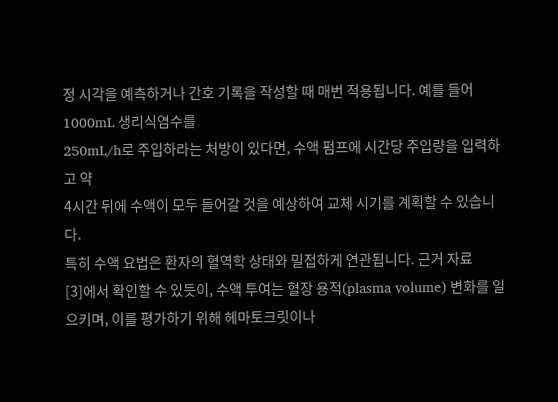정 시각을 예측하거나 간호 기록을 작성할 때 매번 적용됩니다. 예를 들어
1000mL 생리식염수를
250mL/h로 주입하라는 처방이 있다면, 수액 펌프에 시간당 주입량을 입력하고 약
4시간 뒤에 수액이 모두 들어갈 것을 예상하여 교체 시기를 계획할 수 있습니다.
특히 수액 요법은 환자의 혈역학 상태와 밀접하게 연관됩니다. 근거 자료
[3]에서 확인할 수 있듯이, 수액 투여는 혈장 용적(plasma volume) 변화를 일으키며, 이를 평가하기 위해 헤마토크릿이나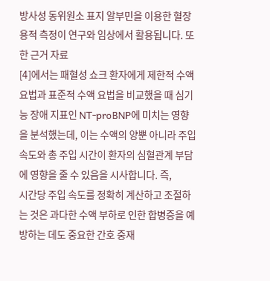방사성 동위원소 표지 알부민을 이용한 혈장 용적 측정이 연구와 임상에서 활용됩니다. 또한 근거 자료
[4]에서는 패혈성 쇼크 환자에게 제한적 수액 요법과 표준적 수액 요법을 비교했을 때 심기능 장애 지표인 NT-proBNP에 미치는 영향을 분석했는데, 이는 수액의 양뿐 아니라 주입 속도와 총 주입 시간이 환자의 심혈관계 부담에 영향을 줄 수 있음을 시사합니다. 즉,
시간당 주입 속도를 정확히 계산하고 조절하는 것은 과다한 수액 부하로 인한 합병증을 예방하는 데도 중요한 간호 중재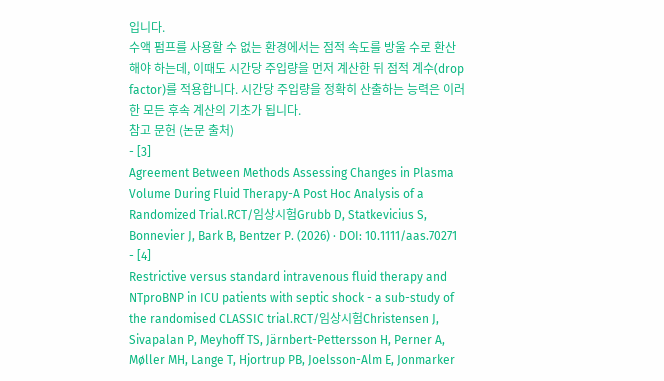입니다.
수액 펌프를 사용할 수 없는 환경에서는 점적 속도를 방울 수로 환산해야 하는데, 이때도 시간당 주입량을 먼저 계산한 뒤 점적 계수(drop factor)를 적용합니다. 시간당 주입량을 정확히 산출하는 능력은 이러한 모든 후속 계산의 기초가 됩니다.
참고 문헌 (논문 출처)
- [3]
Agreement Between Methods Assessing Changes in Plasma Volume During Fluid Therapy-A Post Hoc Analysis of a Randomized Trial.RCT/임상시험Grubb D, Statkevicius S, Bonnevier J, Bark B, Bentzer P. (2026) · DOI: 10.1111/aas.70271
- [4]
Restrictive versus standard intravenous fluid therapy and NTproBNP in ICU patients with septic shock - a sub-study of the randomised CLASSIC trial.RCT/임상시험Christensen J, Sivapalan P, Meyhoff TS, Järnbert-Pettersson H, Perner A, Møller MH, Lange T, Hjortrup PB, Joelsson-Alm E, Jonmarker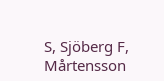S, Sjöberg F, Mårtensson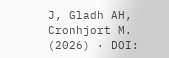J, Gladh AH, Cronhjort M. (2026) · DOI: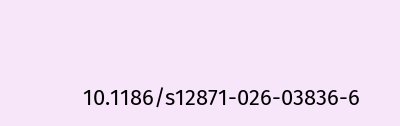10.1186/s12871-026-03836-6